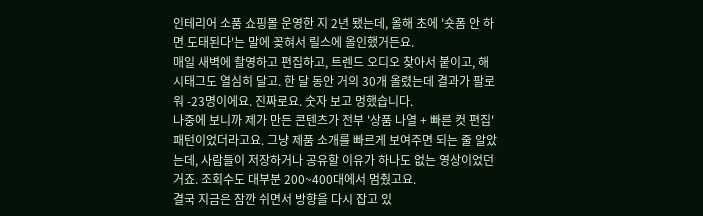인테리어 소품 쇼핑몰 운영한 지 2년 됐는데, 올해 초에 '숏폼 안 하면 도태된다'는 말에 꽂혀서 릴스에 올인했거든요.
매일 새벽에 촬영하고 편집하고, 트렌드 오디오 찾아서 붙이고, 해시태그도 열심히 달고. 한 달 동안 거의 30개 올렸는데 결과가 팔로워 -23명이에요. 진짜로요. 숫자 보고 멍했습니다.
나중에 보니까 제가 만든 콘텐츠가 전부 '상품 나열 + 빠른 컷 편집' 패턴이었더라고요. 그냥 제품 소개를 빠르게 보여주면 되는 줄 알았는데, 사람들이 저장하거나 공유할 이유가 하나도 없는 영상이었던 거죠. 조회수도 대부분 200~400대에서 멈췄고요.
결국 지금은 잠깐 쉬면서 방향을 다시 잡고 있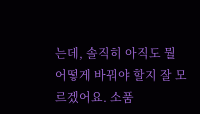는데, 솔직히 아직도 뭘 어떻게 바꿔야 할지 잘 모르겠어요. 소품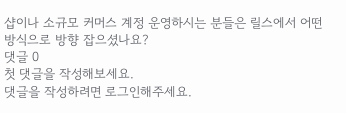샵이나 소규모 커머스 계정 운영하시는 분들은 릴스에서 어떤 방식으로 방향 잡으셨나요?
댓글 0
첫 댓글을 작성해보세요.
댓글을 작성하려면 로그인해주세요.